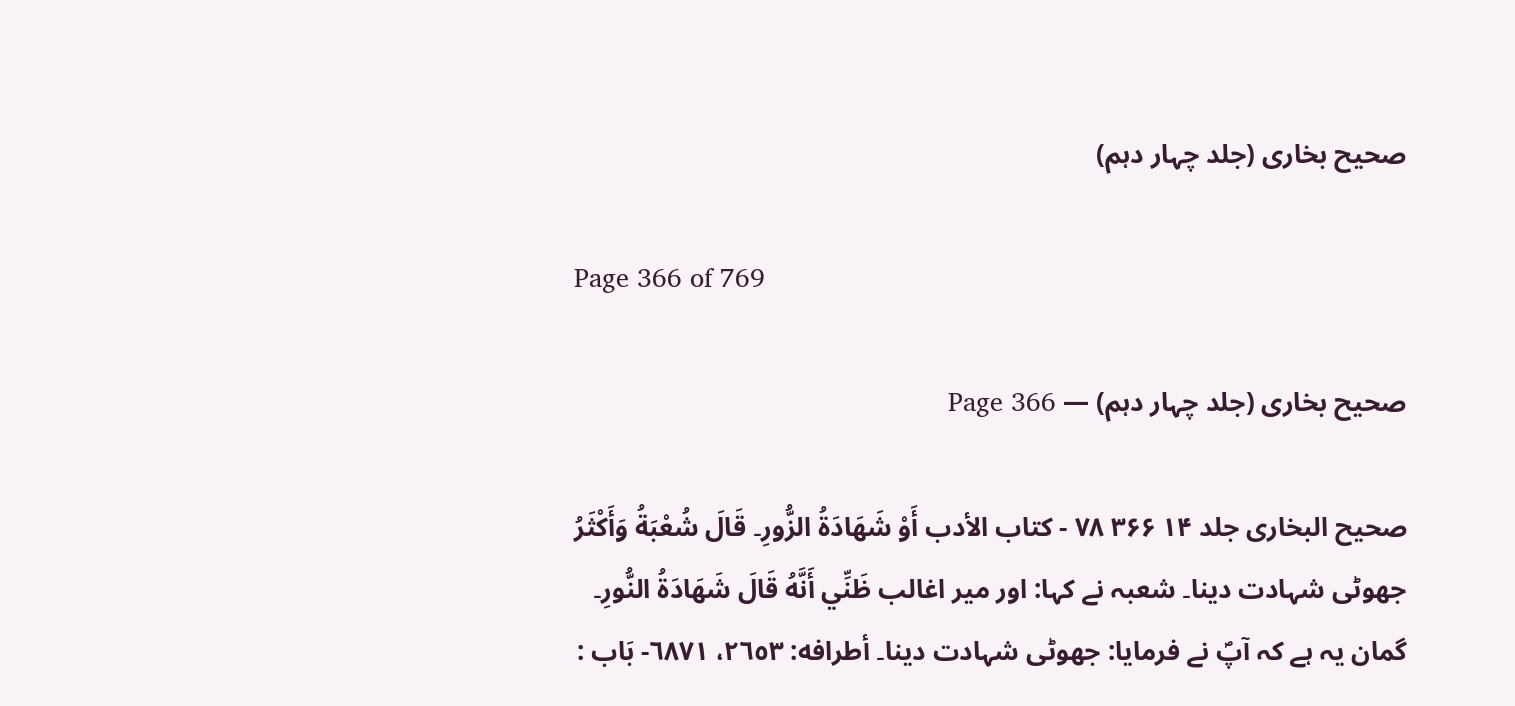صحیح بخاری (جلد چہار دہم)

Page 366 of 769

صحیح بخاری (جلد چہار دہم) — Page 366

صحیح البخاری جلد ۱۴ ۳۶۶ ۷۸ - كتاب الأدب أَوْ شَهَادَةُ الزُّورِ۔ قَالَ شُعْبَةُ وَأَكْثَرُ جھوٹی شہادت دینا۔ شعبہ نے کہا: اور میر اغالب ظَنِّي أَنَّهُ قَالَ شَهَادَةُ النُّورِ۔ گمان یہ ہے کہ آپؐ نے فرمایا: جھوٹی شہادت دینا۔ أطرافه: ٢٦٥٣، ٦٨٧١- بَاب :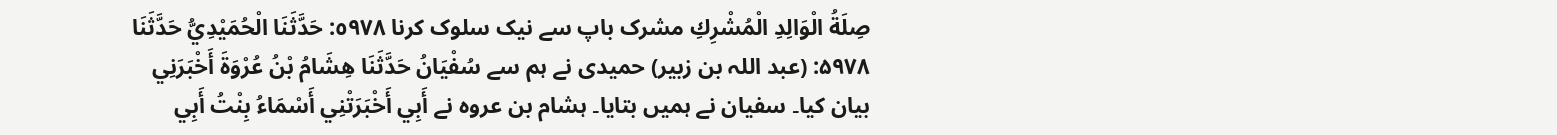صِلَةُ الْوَالِدِ الْمُشْرِكِ مشرک باپ سے نیک سلوک کرنا ٥٩٧٨: حَدَّثَنَا الْحُمَيْدِيُّ حَدَّثَنَا ۵۹۷۸: (عبد اللہ بن زبیر) حمیدی نے ہم سے سُفْيَانُ حَدَّثَنَا هِشَامُ بْنُ عُرْوَةَ أَخْبَرَنِي بیان کیا۔ سفیان نے ہمیں بتایا۔ ہشام بن عروہ نے أَبِي أَخْبَرَتْنِي أَسْمَاءُ بِنْتُ أَبِي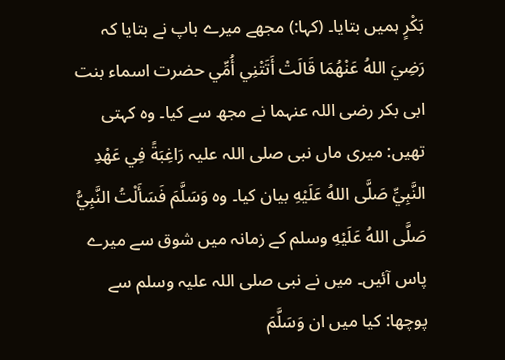بَكْرٍ ہمیں بتایا۔ (کہا:) مجھے میرے باپ نے بتایا کہ رَضِيَ اللهُ عَنْهُمَا قَالَتْ أَتَتْنِي أُمِّي حضرت اسماء بنت ابی بکر رضی اللہ عنہما نے مجھ سے کیا۔ وہ کہتی تھیں: میری ماں نبی صلی اللہ علیہ رَاغِبَةً فِي عَهْدِ النَّبِيِّ صَلَّى اللهُ عَلَيْهِ بیان کیا۔ وہ وَسَلَّمَ فَسَأَلْتُ النَّبِيُّ صَلَّى اللهُ عَلَيْهِ وسلم کے زمانہ میں شوق سے میرے پاس آئیں۔ میں نے نبی صلی اللہ علیہ وسلم سے پوچھا: کیا میں ان وَسَلَّمَ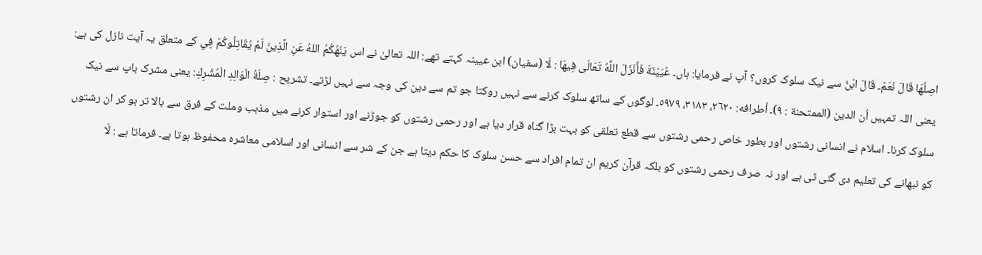اصِلُهَا قَالَ نَعَمْ۔ قَالَ ابْنُ سے نیک سلوک کروں؟ آپ نے فرمایا: ہاں۔ عُيَيْنَةَ فَأَنْزَلَ اللَّهُ تَعَالَى فِيهَا : لَا (سفیان) ابن عیینہ کہتے تھے: اللہ تعالیٰ نے اس يَنْهُكُمُ اللهُ عَنِ الَّذِينَ لَمْ يُقَاتِلُوكُمْ فِي کے متعلق یہ آیت نازل کی ہے: یعنی اللہ تمہیں اُن الدين (الممتحنة : ٩)۔ أطرافه: ٢٦٢٠، ٣١٨٣، ٥٩٧٩۔ لوگوں کے ساتھ سلوک کرنے سے نہیں روکتا جو تم سے دین کی وجہ سے نہیں لڑتے۔ تشريح : صِلَةُ الْوَالِدِ الْمُشْرِكِ: یعنی مشرک باپ سے نیک سلوک کرنا۔ اسلام نے انسانی رشتوں اور بطور خاص رحمی رشتوں سے قطع تعلقی کو بہت بڑا گناہ قرار دیا ہے اور رحمی رشتوں کو جوڑنے اور استوار کرنے میں مذہب وملت کے فرق سے بالا تر ہو کر ان رشتوں کو نبھانے کی تعلیم دی گئی ٹی ہے اور نہ صرف رحمی رشتوں کو بلکہ قرآن کریم ان تمام افراد سے حسن سلوک کا حکم دیتا ہے جن کے شر سے انسانی اور اسلامی معاشرہ محفوظ ہوتا ہے۔ فرماتا ہے : لَا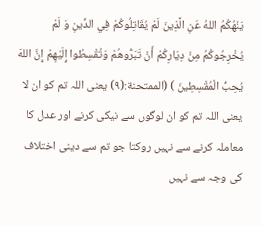يَنْهُكُمُ اللهُ عَنِ الَّذِينَ لَمْ يُقَاتِلُوكُمْ فِي الدِّينِ وَ لَمْ يُخْرِجُوكُمُ مِنْ دِيَارِكُمْ أَنْ تَبَرُّوهُمْ وَتُقْسِطُوا إِلَيْهِمْ إِنَّ اللهَ يُحِبُّ الْمُقْسِطِينَ ) (الممتحنة:(٩) یعنی اللہ تم کو ان لا یعنی اللہ تم کو ان لوگوں سے نیکی کرنے اور عدل کا معاملہ کرنے سے نہیں روکتا جو تم سے دینی اختلاف کی وجہ سے نہیں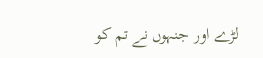لڑے اور جنہوں نے تم کو